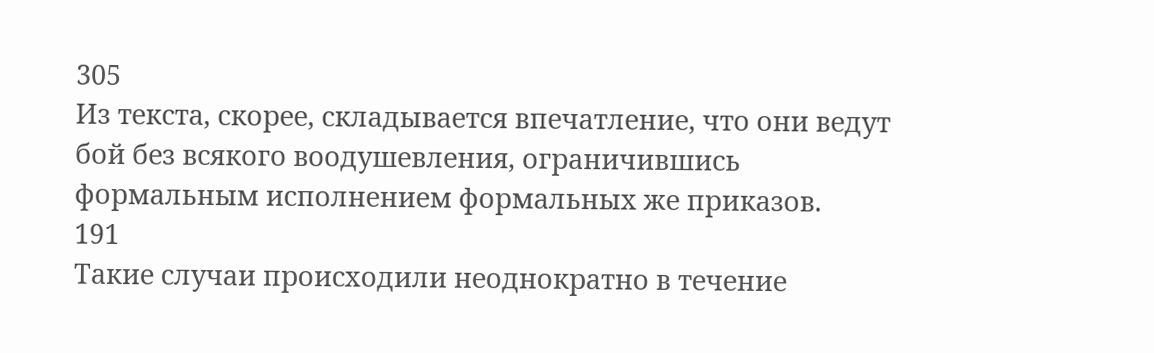305
Из текста, скорее, складывается впечатление, что они ведут бой без всякого воодушевления, ограничившись формальным исполнением формальных же приказов.
191
Такие случаи происходили неоднократно в течение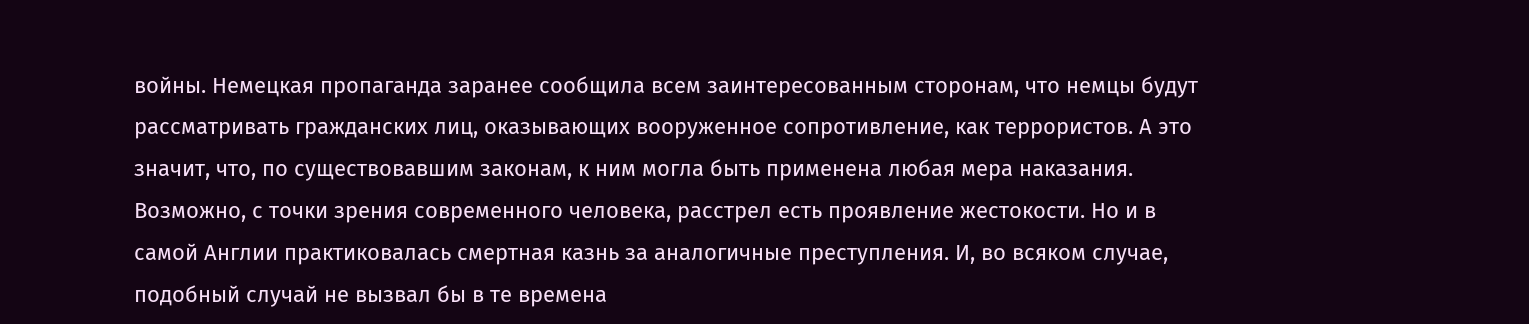войны. Немецкая пропаганда заранее сообщила всем заинтересованным сторонам, что немцы будут рассматривать гражданских лиц, оказывающих вооруженное сопротивление, как террористов. А это значит, что, по существовавшим законам, к ним могла быть применена любая мера наказания. Возможно, с точки зрения современного человека, расстрел есть проявление жестокости. Но и в самой Англии практиковалась смертная казнь за аналогичные преступления. И, во всяком случае, подобный случай не вызвал бы в те времена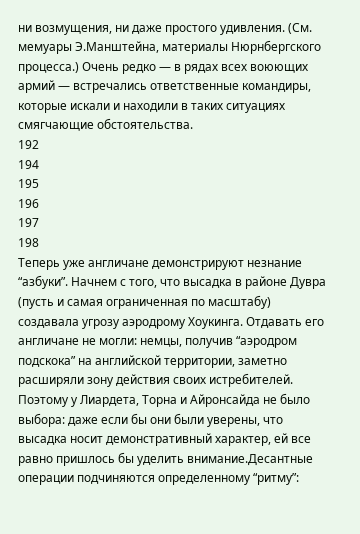ни возмущения, ни даже простого удивления. (См. мемуары Э.Манштейна, материалы Нюрнбергского процесса.) Очень редко — в рядах всех воюющих армий — встречались ответственные командиры, которые искали и находили в таких ситуациях смягчающие обстоятельства.
192
194
195
196
197
198
Теперь уже англичане демонстрируют незнание “азбуки”. Начнем с того, что высадка в районе Дувра (пусть и самая ограниченная по масштабу) создавала угрозу аэродрому Хоукинга. Отдавать его англичане не могли: немцы, получив “аэродром подскока” на английской территории, заметно расширяли зону действия своих истребителей. Поэтому у Лиардета, Торна и Айронсайда не было выбора: даже если бы они были уверены, что высадка носит демонстративный характер, ей все равно пришлось бы уделить внимание.Десантные операции подчиняются определенному “ритму”: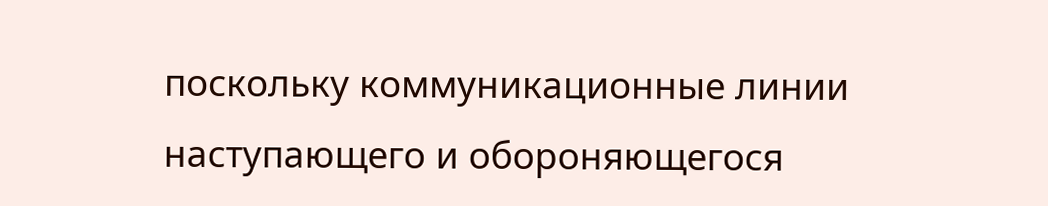поскольку коммуникационные линии наступающего и обороняющегося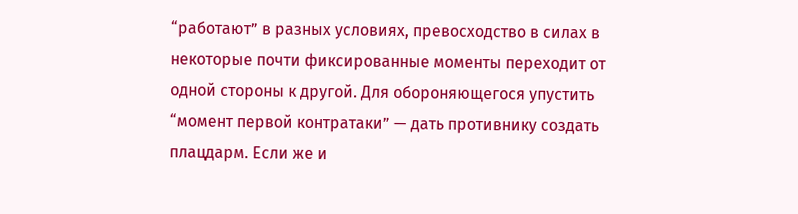“работают” в разных условиях, превосходство в силах в некоторые почти фиксированные моменты переходит от одной стороны к другой. Для обороняющегося упустить “момент первой контратаки” — дать противнику создать плацдарм. Если же и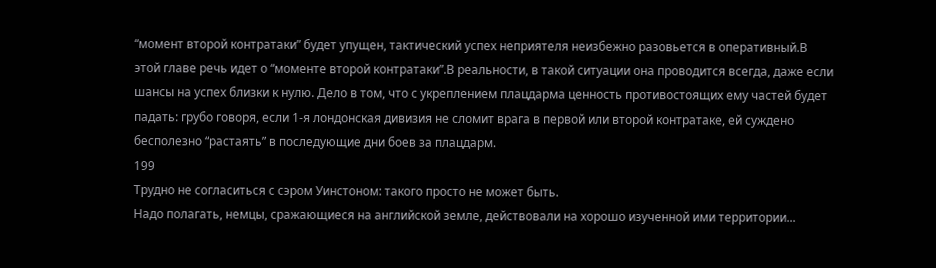“момент второй контратаки” будет упущен, тактический успех неприятеля неизбежно разовьется в оперативный.В этой главе речь идет о “моменте второй контратаки”.В реальности, в такой ситуации она проводится всегда, даже если шансы на успех близки к нулю. Дело в том, что с укреплением плацдарма ценность противостоящих ему частей будет падать: грубо говоря, если 1-я лондонская дивизия не сломит врага в первой или второй контратаке, ей суждено бесполезно “растаять” в последующие дни боев за плацдарм.
199
Трудно не согласиться с сэром Уинстоном: такого просто не может быть.
Надо полагать, немцы, сражающиеся на английской земле, действовали на хорошо изученной ими территории...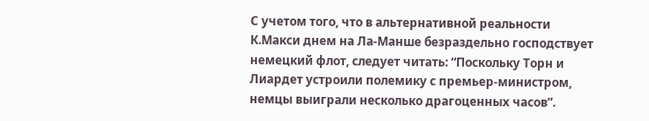С учетом того, что в альтернативной реальности К.Макси днем на Ла-Манше безраздельно господствует немецкий флот, следует читать: “Поскольку Торн и Лиардет устроили полемику с премьер-министром, немцы выиграли несколько драгоценных часов”.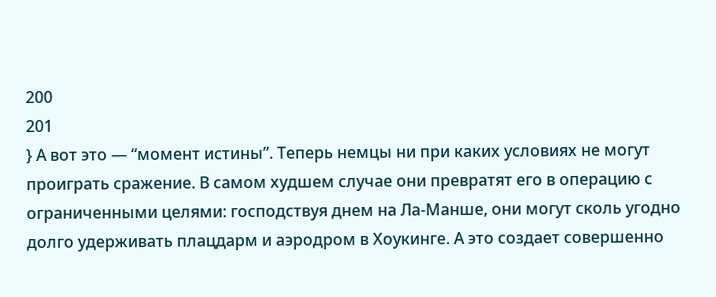200
201
} А вот это — “момент истины”. Теперь немцы ни при каких условиях не могут проиграть сражение. В самом худшем случае они превратят его в операцию с ограниченными целями: господствуя днем на Ла-Манше, они могут сколь угодно долго удерживать плацдарм и аэродром в Хоукинге. А это создает совершенно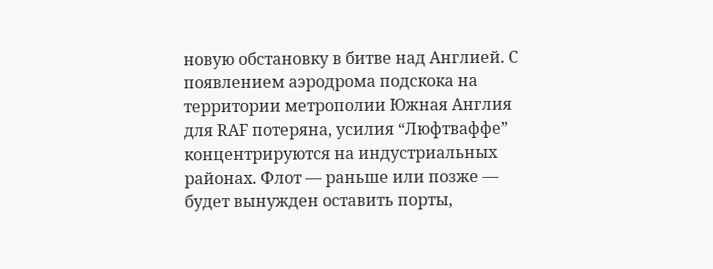новую обстановку в битве над Англией. С появлением аэродрома подскока на территории метрополии Южная Англия для RAF потеряна, усилия “Люфтваффе” концентрируются на индустриальных районах. Флот — раньше или позже — будет вынужден оставить порты,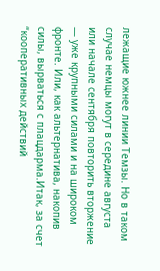лежащие южнее линии Темзы. Но в таком случае немцы могут в середине августа или начале сентября повторить вторжение — уже крупными силами и на широком фронте. Или, как альтернатива, накопив силы, вырваться с плацдарма.Итак, за счет “кооперативных действий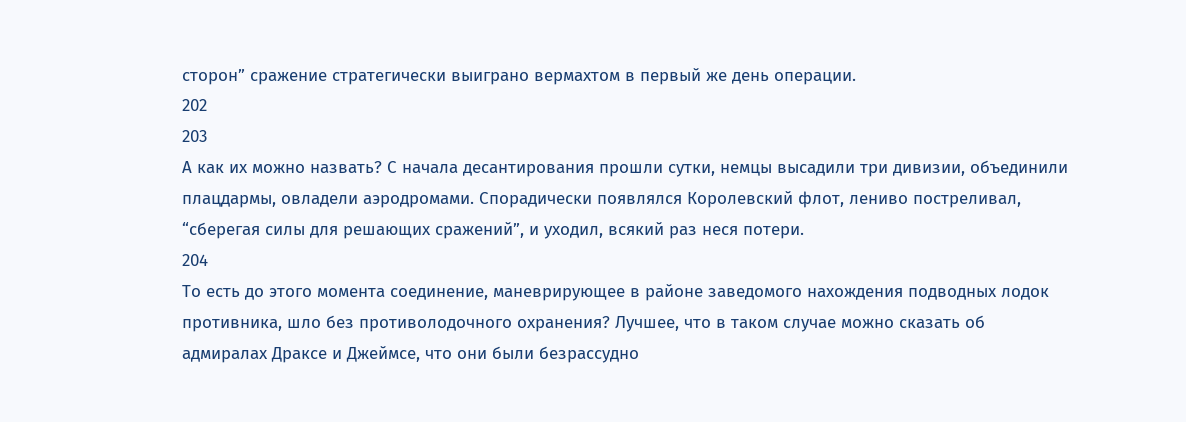сторон” сражение стратегически выиграно вермахтом в первый же день операции.
202
203
А как их можно назвать? С начала десантирования прошли сутки, немцы высадили три дивизии, объединили плацдармы, овладели аэродромами. Спорадически появлялся Королевский флот, лениво постреливал, “сберегая силы для решающих сражений”, и уходил, всякий раз неся потери.
204
То есть до этого момента соединение, маневрирующее в районе заведомого нахождения подводных лодок противника, шло без противолодочного охранения? Лучшее, что в таком случае можно сказать об адмиралах Драксе и Джеймсе, что они были безрассудно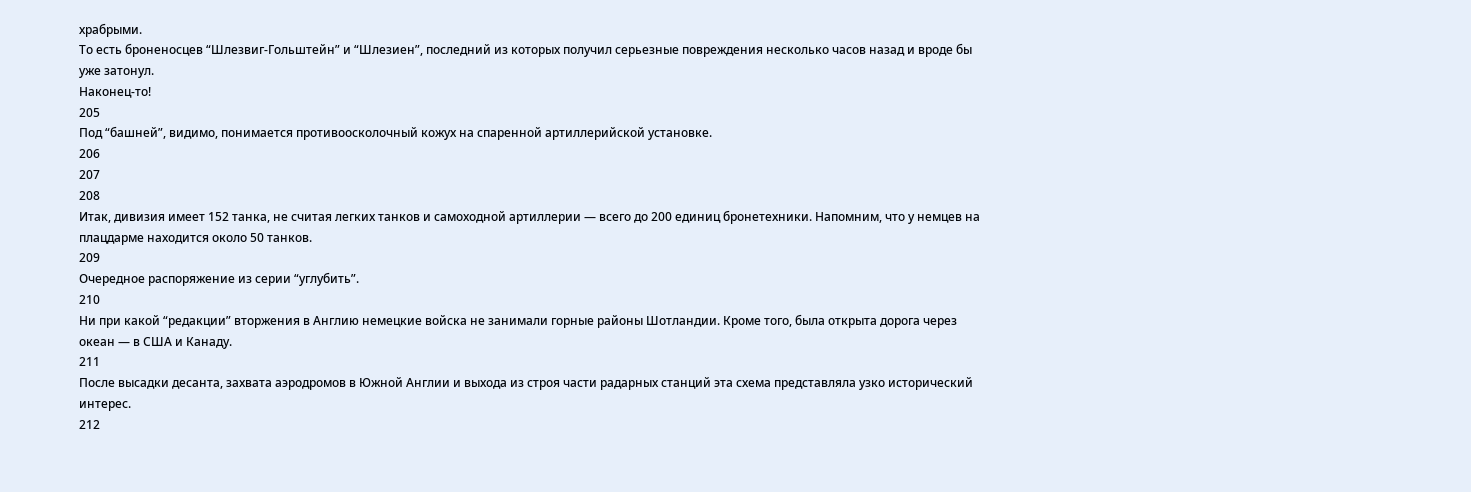храбрыми.
То есть броненосцев “Шлезвиг-Гольштейн” и “Шлезиен”, последний из которых получил серьезные повреждения несколько часов назад и вроде бы уже затонул.
Наконец-то!
205
Под “башней”, видимо, понимается противоосколочный кожух на спаренной артиллерийской установке.
206
207
208
Итак, дивизия имеет 152 танка, не считая легких танков и самоходной артиллерии — всего до 200 единиц бронетехники. Напомним, что у немцев на плацдарме находится около 50 танков.
209
Очередное распоряжение из серии “углубить”.
210
Ни при какой “редакции” вторжения в Англию немецкие войска не занимали горные районы Шотландии. Кроме того, была открыта дорога через океан — в США и Канаду.
211
После высадки десанта, захвата аэродромов в Южной Англии и выхода из строя части радарных станций эта схема представляла узко исторический интерес.
212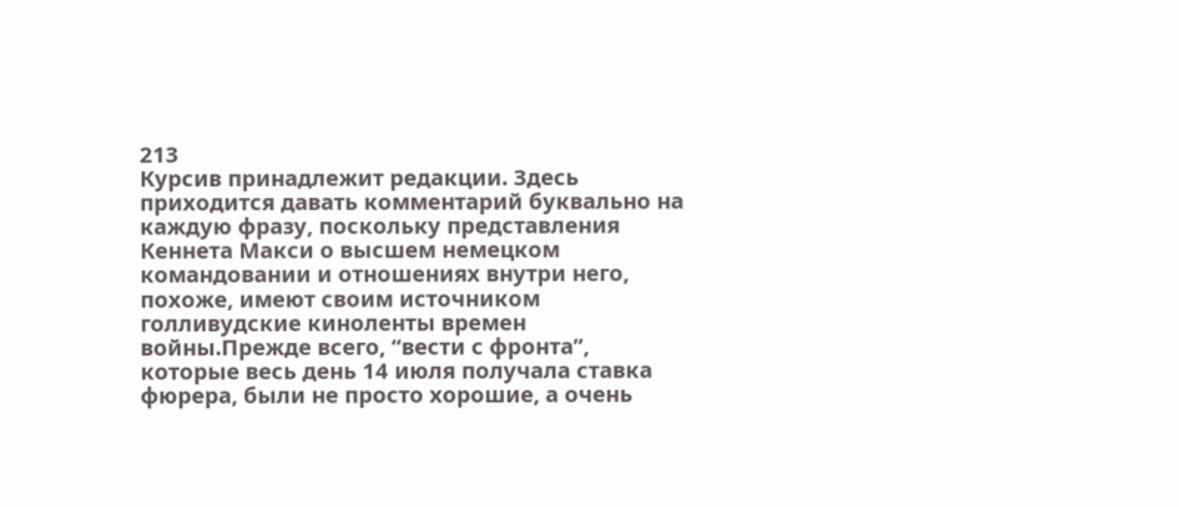213
Курсив принадлежит редакции. Здесь приходится давать комментарий буквально на каждую фразу, поскольку представления Кеннета Макси о высшем немецком командовании и отношениях внутри него, похоже, имеют своим источником голливудские киноленты времен войны.Прежде всего, “вести с фронта”, которые весь день 14 июля получала ставка фюрера, были не просто хорошие, а очень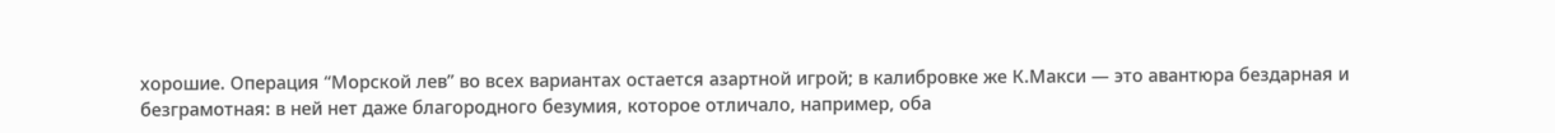хорошие. Операция “Морской лев” во всех вариантах остается азартной игрой; в калибровке же К.Макси — это авантюра бездарная и безграмотная: в ней нет даже благородного безумия, которое отличало, например, оба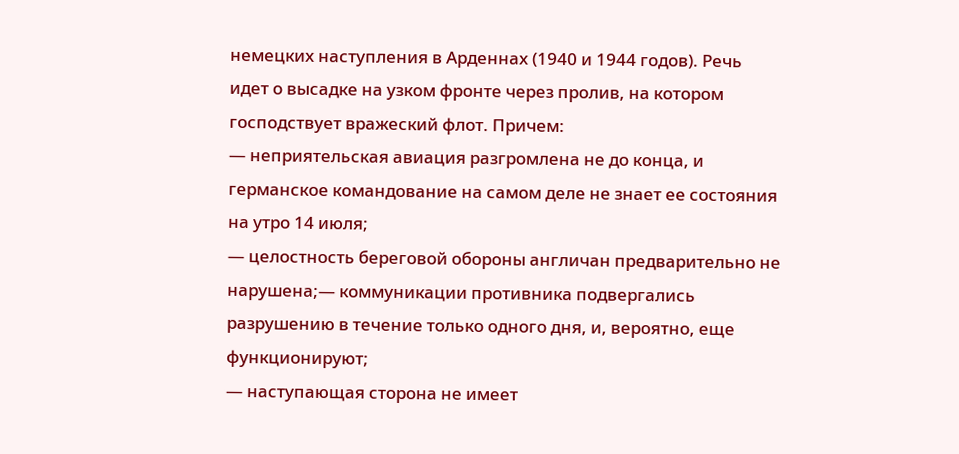немецких наступления в Арденнах (1940 и 1944 годов). Речь идет о высадке на узком фронте через пролив, на котором господствует вражеский флот. Причем:
— неприятельская авиация разгромлена не до конца, и германское командование на самом деле не знает ее состояния на утро 14 июля;
— целостность береговой обороны англичан предварительно не нарушена;— коммуникации противника подвергались разрушению в течение только одного дня, и, вероятно, еще функционируют;
— наступающая сторона не имеет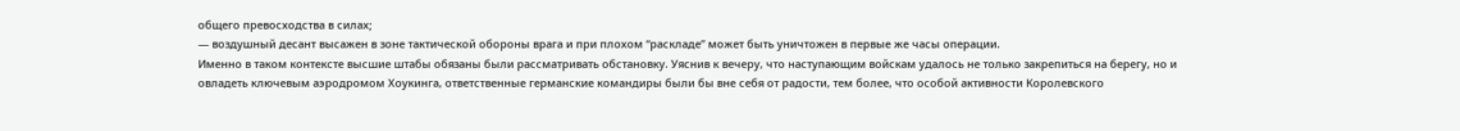общего превосходства в силах;
— воздушный десант высажен в зоне тактической обороны врага и при плохом “раскладе” может быть уничтожен в первые же часы операции.
Именно в таком контексте высшие штабы обязаны были рассматривать обстановку. Уяснив к вечеру, что наступающим войскам удалось не только закрепиться на берегу, но и овладеть ключевым аэродромом Хоукинга, ответственные германские командиры были бы вне себя от радости, тем более, что особой активности Королевского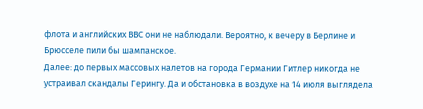флота и английских ВВС они не наблюдали. Вероятно, к вечеру в Берлине и Брюсселе пили бы шампанское.
Далее: до первых массовых налетов на города Германии Гитлер никогда не устраивал скандалы Герингу. Да и обстановка в воздухе на 14 июля выглядела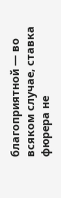благоприятной — во всяком случае, ставка фюрера не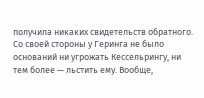получила никаких свидетельств обратного. Со своей стороны у Геринга не было оснований ни угрожать Кессельрингу, ни тем более — льстить ему. Вообще,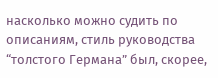насколько можно судить по описаниям, стиль руководства “толстого Германа” был, скорее,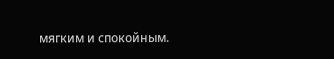мягким и спокойным.